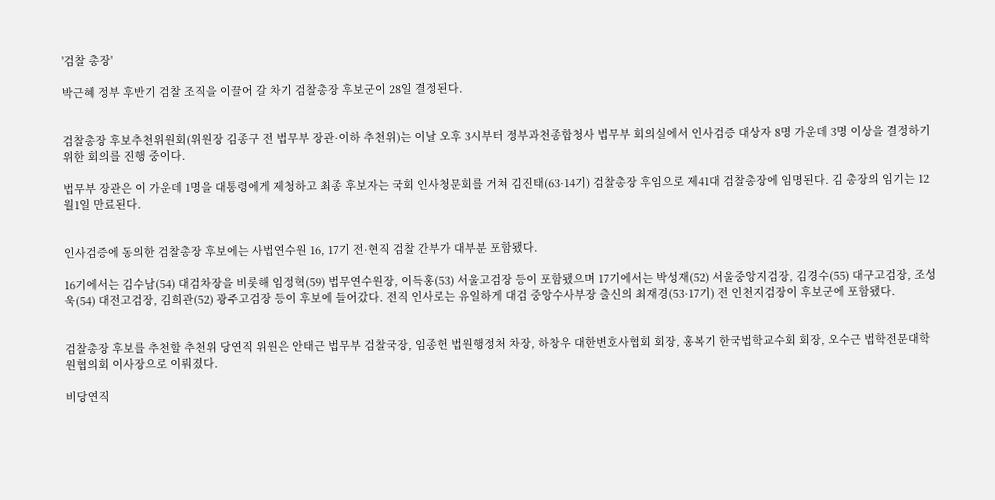'검찰 총장'

박근혜 정부 후반기 검찰 조직을 이끌어 갈 차기 검찰총장 후보군이 28일 결정된다.


검찰총장 후보추천위원회(위원장 김종구 전 법무부 장관·이하 추천위)는 이날 오후 3시부터 정부과천종합청사 법무부 회의실에서 인사검증 대상자 8명 가운데 3명 이상을 결정하기 위한 회의를 진행 중이다.

법무부 장관은 이 가운데 1명을 대통령에게 제청하고 최종 후보자는 국회 인사청문회를 거쳐 김진태(63·14기) 검찰총장 후임으로 제41대 검찰총장에 임명된다. 김 총장의 임기는 12월1일 만료된다.


인사검증에 동의한 검찰총장 후보에는 사법연수원 16, 17기 전·현직 검찰 간부가 대부분 포함됐다.

16기에서는 김수남(54) 대검차장을 비롯해 임정혁(59) 법무연수원장, 이득홍(53) 서울고검장 등이 포함됐으며 17기에서는 박성재(52) 서울중앙지검장, 김경수(55) 대구고검장, 조성욱(54) 대전고검장, 김희관(52) 광주고검장 등이 후보에 들어갔다. 전직 인사로는 유일하게 대검 중앙수사부장 출신의 최재경(53·17기) 전 인천지검장이 후보군에 포함됐다.


검찰총장 후보를 추천할 추천위 당연직 위원은 안태근 법무부 검찰국장, 임종헌 법원행정처 차장, 하창우 대한변호사협회 회장, 홍복기 한국법학교수회 회장, 오수근 법학전문대학원협의회 이사장으로 이뤄졌다.

비당연직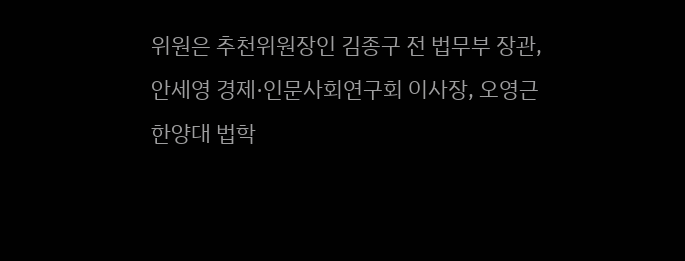위원은 추천위원장인 김종구 전 법무부 장관, 안세영 경제·인문사회연구회 이사장, 오영근 한양대 법학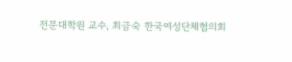전문대학원 교수, 최금숙 한국여성단체협의회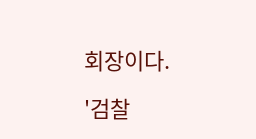회장이다.

'검찰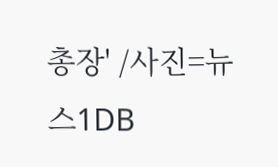총장' /사진=뉴스1DB